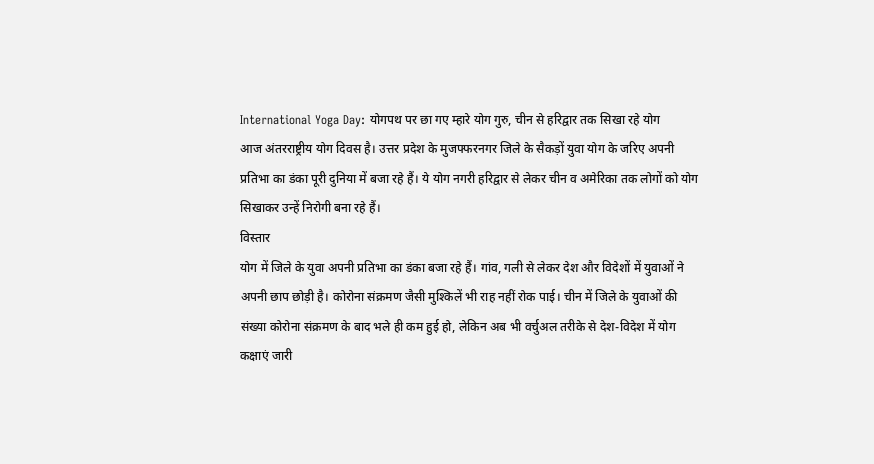International Yoga Day: योगपथ पर छा गए म्हारे योग गुरु, चीन से हरिद्वार तक सिखा रहे योग
आज अंतरराष्ट्रीय योग दिवस है। उत्तर प्रदेश के मुजफ्फरनगर जिले के सैकड़ों युवा योग के जरिए अपनी प्रतिभा का डंका पूरी दुनिया में बजा रहे हैं। ये योग नगरी हरिद्वार से लेकर चीन व अमेरिका तक लोगों को योग सिखाकर उन्हें निरोगी बना रहे हैं।
विस्तार
योग में जिले के युवा अपनी प्रतिभा का डंका बजा रहे हैं। गांव, गली से लेकर देश और विदेशों में युवाओं ने अपनी छाप छोड़ी है। कोरोना संक्रमण जैसी मुश्किलें भी राह नहीं रोक पाई। चीन में जिले के युवाओं की संख्या कोरोना संक्रमण के बाद भले ही कम हुई हो, लेकिन अब भी वर्चुअल तरीके से देश-विदेश में योग कक्षाएं जारी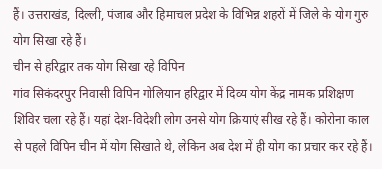हैं। उत्तराखंड, दिल्ली, पंजाब और हिमाचल प्रदेश के विभिन्न शहरों में जिले के योग गुरु योग सिखा रहे हैं।
चीन से हरिद्वार तक योग सिखा रहे विपिन
गांव सिकंदरपुर निवासी विपिन गोलियान हरिद्वार में दिव्य योग केंद्र नामक प्रशिक्षण शिविर चला रहे हैं। यहां देश-विदेशी लोग उनसे योग क्रियाएं सीख रहे हैं। कोरोना काल से पहले विपिन चीन में योग सिखाते थे, लेकिन अब देश में ही योग का प्रचार कर रहे हैं।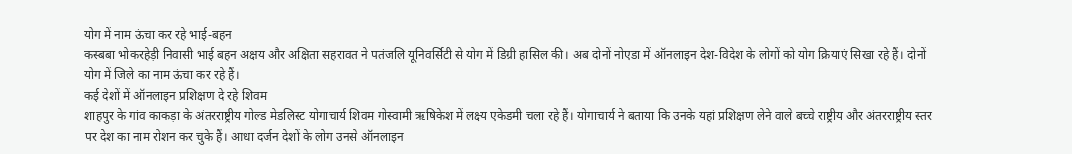योग में नाम ऊंचा कर रहे भाई-बहन
कस्बबा भोकरहेड़ी निवासी भाई बहन अक्षय और अक्षिता सहरावत ने पतंजलि यूनिवर्सिटी से योग में डिग्री हासिल की। अब दोनों नोएडा में ऑनलाइन देश-विदेश के लोगों को योग क्रियाएं सिखा रहे हैं। दोनों योग में जिले का नाम ऊंचा कर रहे हैं।
कई देशों में ऑनलाइन प्रशिक्षण दे रहे शिवम
शाहपुर के गांव काकड़ा के अंतरराष्ट्रीय गोल्ड मेडलिस्ट योगाचार्य शिवम गोस्वामी ऋषिकेश में लक्ष्य एकेडमी चला रहे हैं। योगाचार्य ने बताया कि उनके यहां प्रशिक्षण लेने वाले बच्चे राष्ट्रीय और अंतरराष्ट्रीय स्तर पर देश का नाम रोशन कर चुके हैं। आधा दर्जन देशों के लोग उनसे ऑनलाइन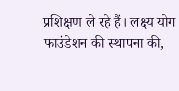प्रशिक्षण ले रहे हैं। लक्ष्य योग फाउंडेशन की स्थापना की,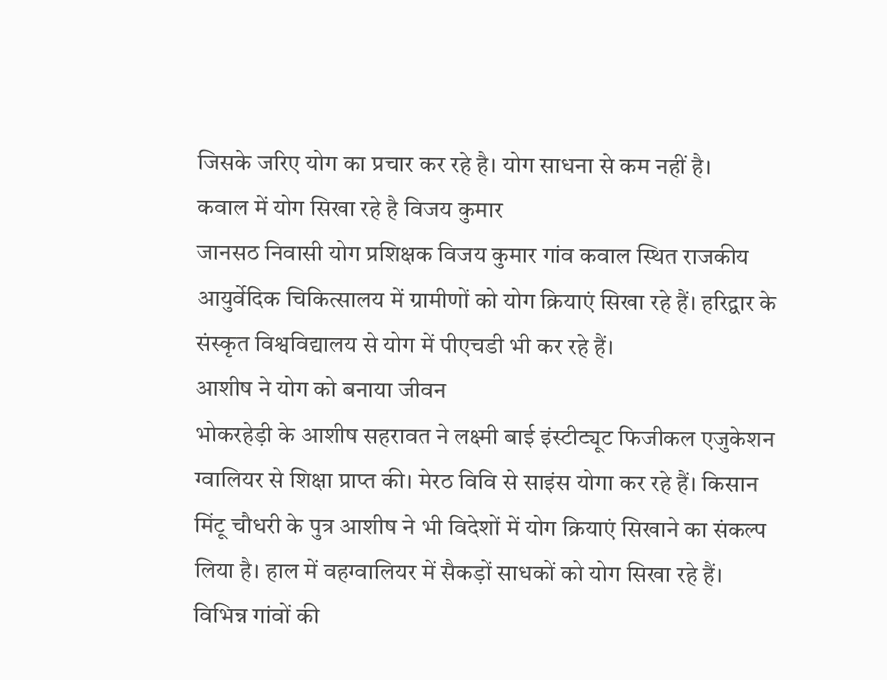जिसके जरिए योग का प्रचार कर रहे है। योग साधना से कम नहीं है।
कवाल में योग सिखा रहे है विजय कुमार
जानसठ निवासी योग प्रशिक्षक विजय कुमार गांव कवाल स्थित राजकीय आयुर्वेदिक चिकित्सालय में ग्रामीणों को योग क्रियाएं सिखा रहे हैं। हरिद्वार के संस्कृत विश्वविद्यालय से योग में पीएचडी भी कर रहे हैं।
आशीष ने योग को बनाया जीवन
भोकरहेड़ी के आशीष सहरावत ने लक्ष्मी बाई इंस्टीट्यूट फिजीकल एजुकेशन ग्वालियर से शिक्षा प्राप्त की। मेरठ विवि से साइंस योगा कर रहे हैं। किसान मिंटू चौधरी के पुत्र आशीष ने भी विदेशों में योग क्रियाएं सिखाने का संकल्प लिया है। हाल में वहग्वालियर में सैकड़ों साधकों को योग सिखा रहे हैं।
विभिन्न गांवों की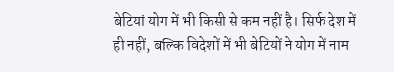बेटियां योग में भी किसी से कम नहीं है। सिर्फ देश में ही नहीं, बल्कि विदेशों में भी बेटियों ने योग में नाम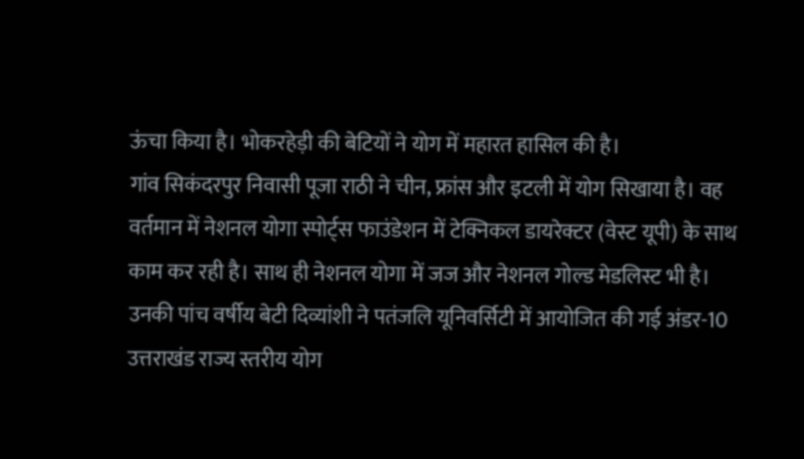ऊंचा किया है। भोकरहेड़ी की बेटियों ने योग में महारत हासिल की है।
गांव सिकंदरपुर निवासी पूजा राठी ने चीन, फ्रांस और इटली में योग सिखाया है। वह वर्तमान में नेशनल योगा स्पोर्ट्स फाउंडेशन में टेक्निकल डायरेक्टर (वेस्ट यूपी) के साथ काम कर रही है। साथ ही नेशनल योगा में जज और नेशनल गोल्ड मेडलिस्ट भी है।
उनकी पांच वर्षीय बेटी दिव्यांशी ने पतंजलि यूनिवर्सिटी में आयोजित की गई अंडर-10 उत्तराखंड राज्य स्तरीय योग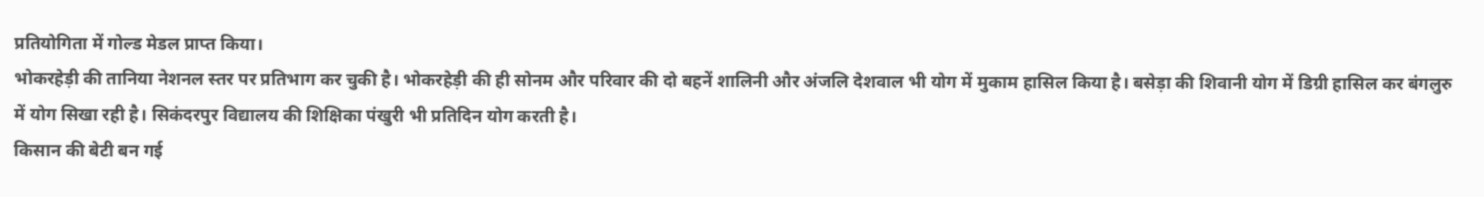प्रतियोगिता में गोल्ड मेडल प्राप्त किया।
भोकरहेड़ी की तानिया नेशनल स्तर पर प्रतिभाग कर चुकी है। भोकरहेड़ी की ही सोनम और परिवार की दो बहनें शालिनी और अंजलि देशवाल भी योग में मुकाम हासिल किया है। बसेड़ा की शिवानी योग में डिग्री हासिल कर बंगलुरु में योग सिखा रही है। सिकंदरपुर विद्यालय की शिक्षिका पंखुरी भी प्रतिदिन योग करती है।
किसान की बेटी बन गई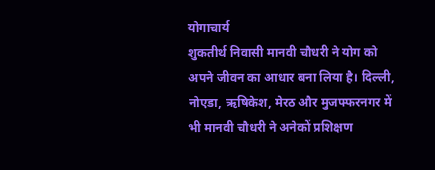योगाचार्य
शुकतीर्थ निवासी मानवी चौधरी ने योग को अपने जीवन का आधार बना लिया है। दिल्ली, नोएडा, ऋषिकेश, मेरठ और मुजफ्फरनगर में भी मानवी चौधरी ने अनेकों प्रशिक्षण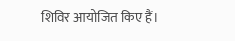शिविर आयोजित किए हैं।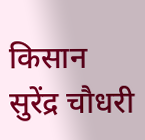किसान सुरेंद्र चौधरी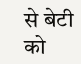से बेटी को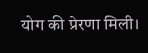योग की प्रेरणा मिली।